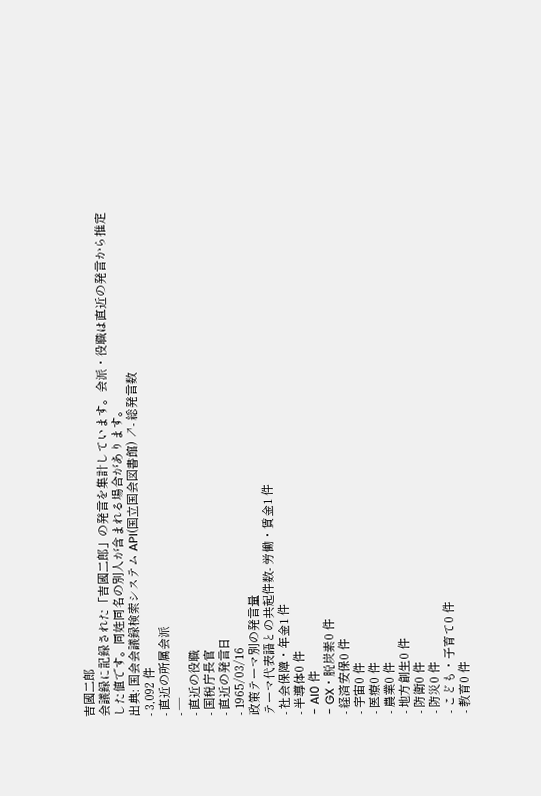吉國二郎
会議録に記録された「吉國二郎」の発言を集計しています。会派・役職は直近の発言から推定した値です。同姓同名の別人が含まれる場合があります。
出典: 国会会議録検索システム API(国立国会図書館) ↗- 総発言数
- 3,092 件
- 直近の所属会派
- —
- 直近の役職
- 国税庁長官
- 直近の発言日
- 1965/03/16
政策テーマ別の発言量
テーマ代表語との共起件数- 労働・賃金1 件
- 社会保障・年金1 件
- 半導体0 件
- AI0 件
- GX・脱炭素0 件
- 経済安保0 件
- 宇宙0 件
- 医療0 件
- 農業0 件
- 地方創生0 件
- 防衛0 件
- 防災0 件
- こども・子育て0 件
- 教育0 件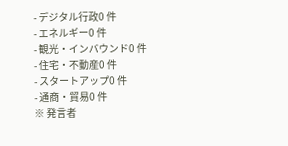- デジタル行政0 件
- エネルギー0 件
- 観光・インバウンド0 件
- 住宅・不動産0 件
- スタートアップ0 件
- 通商・貿易0 件
※ 発言者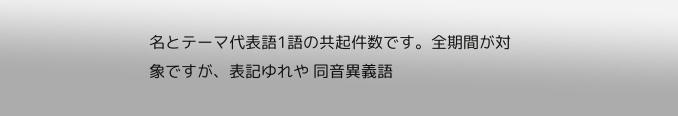名とテーマ代表語1語の共起件数です。全期間が対象ですが、表記ゆれや 同音異義語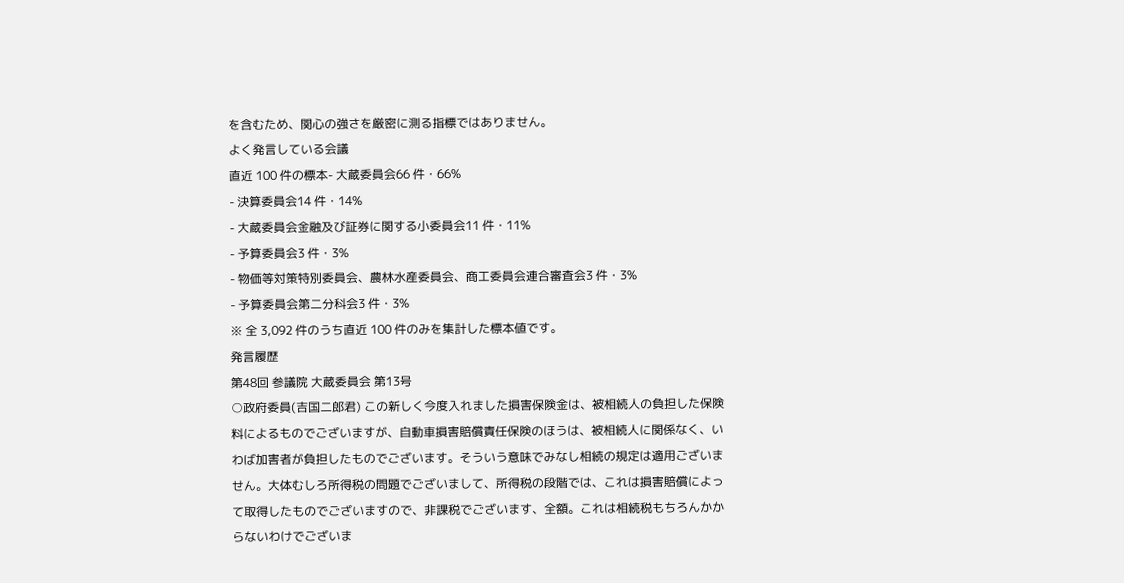を含むため、関心の強さを厳密に測る指標ではありません。
よく発言している会議
直近 100 件の標本- 大蔵委員会66 件・66%
- 決算委員会14 件・14%
- 大蔵委員会金融及び証券に関する小委員会11 件・11%
- 予算委員会3 件・3%
- 物価等対策特別委員会、農林水産委員会、商工委員会連合審査会3 件・3%
- 予算委員会第二分科会3 件・3%
※ 全 3,092 件のうち直近 100 件のみを集計した標本値です。
発言履歴
第48回 参議院 大蔵委員会 第13号
○政府委員(吉国二郎君) この新しく今度入れました損害保険金は、被相続人の負担した保険料によるものでございますが、自動車損害賠償責任保険のほうは、被相続人に関係なく、いわば加害者が負担したものでございます。そういう意味でみなし相続の規定は適用ございません。大体むしろ所得税の問題でございまして、所得税の段階では、これは損害賠償によって取得したものでございますので、非課税でございます、全額。これは相続税もちろんかからないわけでございま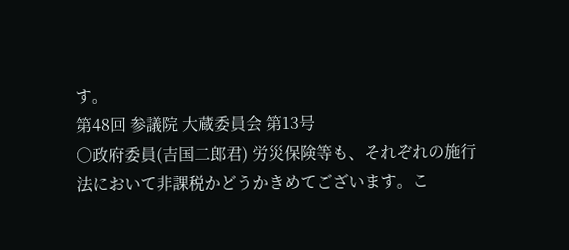す。
第48回 参議院 大蔵委員会 第13号
○政府委員(吉国二郎君) 労災保険等も、それぞれの施行法において非課税かどうかきめてございます。こ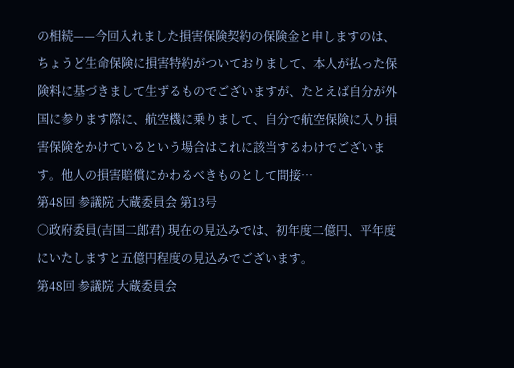の相続——今回入れました損害保険契約の保険金と申しますのは、ちょうど生命保険に損害特約がついておりまして、本人が払った保険料に基づきまして生ずるものでございますが、たとえば自分が外国に参ります際に、航空機に乗りまして、自分で航空保険に入り損害保険をかけているという場合はこれに該当するわけでございます。他人の損害賠償にかわるべきものとして間接…
第48回 参議院 大蔵委員会 第13号
○政府委員(吉国二郎君) 現在の見込みでは、初年度二億円、平年度にいたしますと五億円程度の見込みでございます。
第48回 参議院 大蔵委員会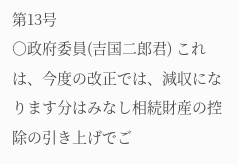第13号
○政府委員(吉国二郎君) これは、今度の改正では、減収になります分はみなし相続財産の控除の引き上げでご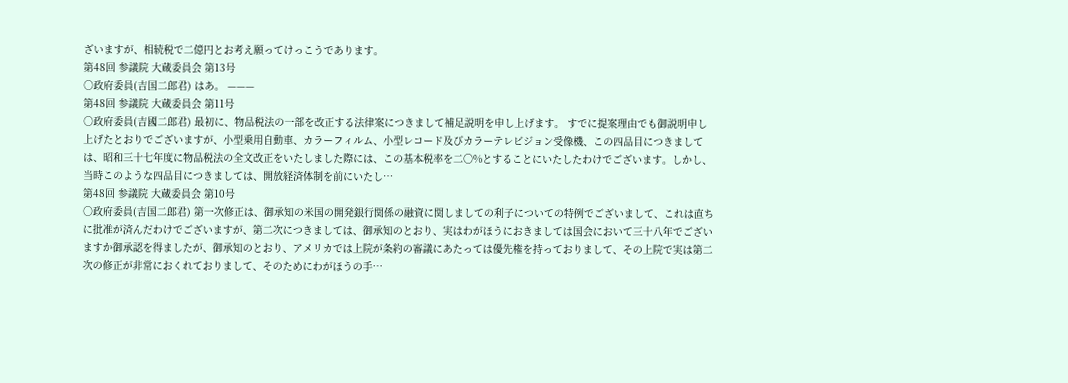ざいますが、相続税で二億円とお考え願ってけっこうであります。
第48回 参議院 大蔵委員会 第13号
○政府委員(吉国二郎君) はあ。 ———
第48回 参議院 大蔵委員会 第11号
○政府委員(吉國二郎君) 最初に、物品税法の一部を改正する法律案につきまして補足説明を申し上げます。 すでに提案理由でも御説明申し上げたとおりでございますが、小型乗用自動車、カラーフィルム、小型レコード及びカラーテレビジョン受像機、この四品目につきましては、昭和三十七年度に物品税法の全文改正をいたしました際には、この基本税率を二〇%とすることにいたしたわけでございます。しかし、当時このような四品目につきましては、開放経済体制を前にいたし…
第48回 参議院 大蔵委員会 第10号
○政府委員(吉国二郎君) 第一次修正は、御承知の米国の開発銀行関係の融資に関しましての利子についての特例でございまして、これは直ちに批准が済んだわけでございますが、第二次につきましては、御承知のとおり、実はわがほうにおきましては国会において三十八年でございますか御承認を得ましたが、御承知のとおり、アメリカでは上院が条約の審議にあたっては優先権を持っておりまして、その上院で実は第二次の修正が非常におくれておりまして、そのためにわがほうの手…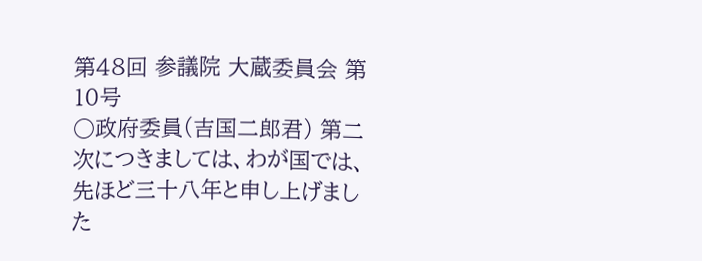第48回 参議院 大蔵委員会 第10号
○政府委員(吉国二郎君) 第二次につきましては、わが国では、先ほど三十八年と申し上げました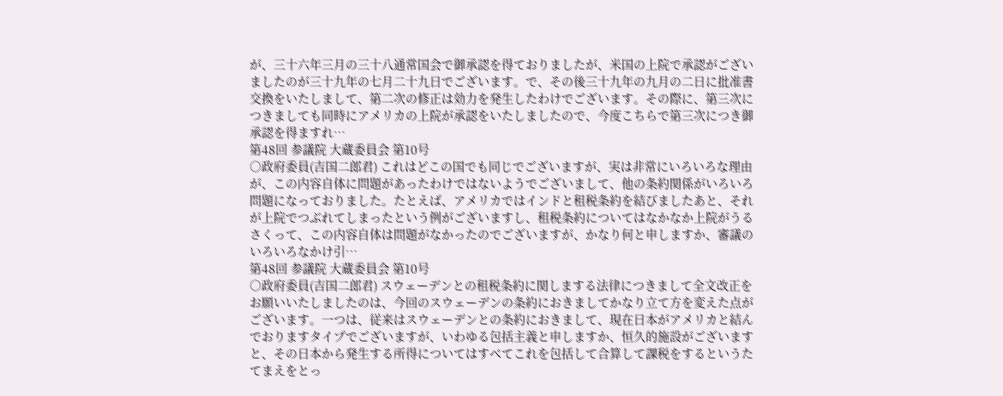が、三十六年三月の三十八通常国会で御承認を得ておりましたが、米国の上院で承認がございましたのが三十九年の七月二十九日でございます。で、その後三十九年の九月の二日に批准書交換をいたしまして、第二次の修正は効力を発生したわけでございます。その際に、第三次につきましても同時にアメリカの上院が承認をいたしましたので、今度こちらで第三次につき御承認を得ますれ…
第48回 参議院 大蔵委員会 第10号
○政府委員(吉国二郎君) これはどこの国でも同じでございますが、実は非常にいろいろな理由が、この内容自体に問題があったわけではないようでございまして、他の条約関係がいろいろ問題になっておりました。たとえば、アメリカではインドと租税条約を結びましたあと、それが上院でつぶれてしまったという例がございますし、租税条約についてはなかなか上院がうるさくって、この内容自体は問題がなかったのでございますが、かなり何と申しますか、審議のいろいろなかけ引…
第48回 参議院 大蔵委員会 第10号
○政府委員(吉国二郎君) スウェーデンとの租税条約に関しまする法律につきまして全文改正をお願いいたしましたのは、今回のスウェーデンの条約におきましてかなり立て方を変えた点がございます。一つは、従来はスウェーデンとの条約におきまして、現在日本がアメリカと結んでおりますタイプでございますが、いわゆる包括主義と申しますか、恒久的施設がございますと、その日本から発生する所得についてはすべてこれを包括して合算して課税をするというたてまえをとっ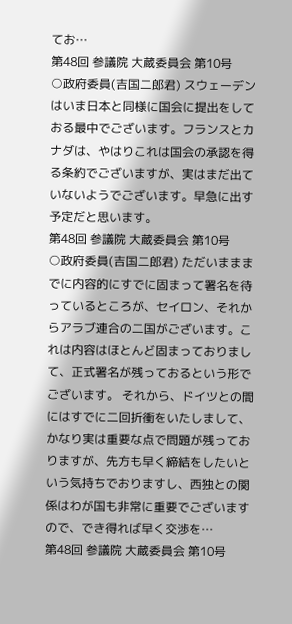てお…
第48回 参議院 大蔵委員会 第10号
○政府委員(吉国二郎君) スウェーデンはいま日本と同様に国会に提出をしておる最中でございます。フランスとカナダは、やはりこれは国会の承認を得る条約でございますが、実はまだ出ていないようでございます。早急に出す予定だと思います。
第48回 参議院 大蔵委員会 第10号
○政府委員(吉国二郎君) ただいまままでに内容的にすでに固まって署名を待っているところが、セイロン、それからアラブ連合の二国がございます。これは内容はほとんど固まっておりまして、正式署名が残っておるという形でございます。 それから、ドイツとの間にはすでに二回折衝をいたしまして、かなり実は重要な点で問題が残っておりますが、先方も早く締結をしたいという気持ちでおりますし、西独との関係はわが国も非常に重要でございますので、でき得れば早く交渉を…
第48回 参議院 大蔵委員会 第10号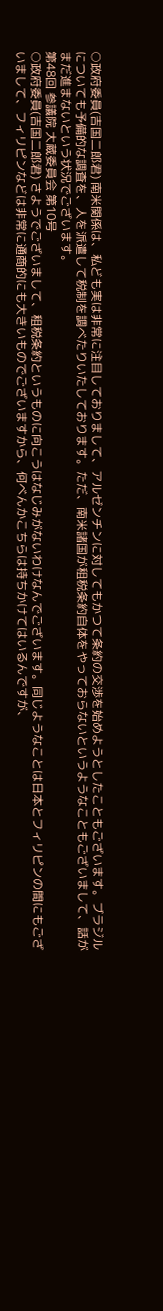○政府委員(吉国二郎君) 南米関係は、私ども実は非常に注目しておりまして、アルゼンチンに対してもかつて条約の交渉を始めようとしたこともございます。ブラジルについても予備的な調査を、人を派遣して税制を調べたりいたしております。ただ、南米諸国が租税条約自体をやっておらないというようなこともございまして、話がまだ進まないという状況でございます。
第48回 参議院 大蔵委員会 第10号
○政府委員(吉国二郎君) さようでございまして、租税条約というものに向こうはなじみがないわけなんでございます。同じようなことは日本とフィリピンの間にもございまして、フィリピンなどは非常に通商的にも大きいものでございますから、何べんかこちらは持ちかけてはいるんですが、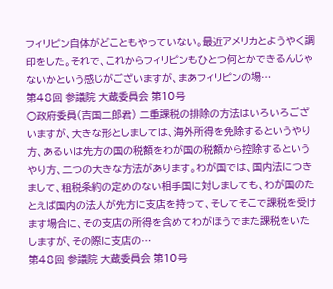フィリピン自体がどこともやっていない。最近アメリカとようやく調印をした。それで、これからフィリピンもひとつ何とかできるんじゃないかという感じがございますが、まあフィリピンの場…
第48回 参議院 大蔵委員会 第10号
○政府委員(吉国二郎君) 二重課税の排除の方法はいろいろございますが、大きな形としましては、海外所得を免除するというやり方、あるいは先方の国の税額をわが国の税額から控除するというやり方、二つの大きな方法があります。わが国では、国内法につきまして、租税条約の定めのない相手国に対しましても、わが国のたとえば国内の法人が先方に支店を持って、そしてそこで課税を受けます場合に、その支店の所得を含めてわがほうでまた課税をいたしますが、その際に支店の…
第48回 参議院 大蔵委員会 第10号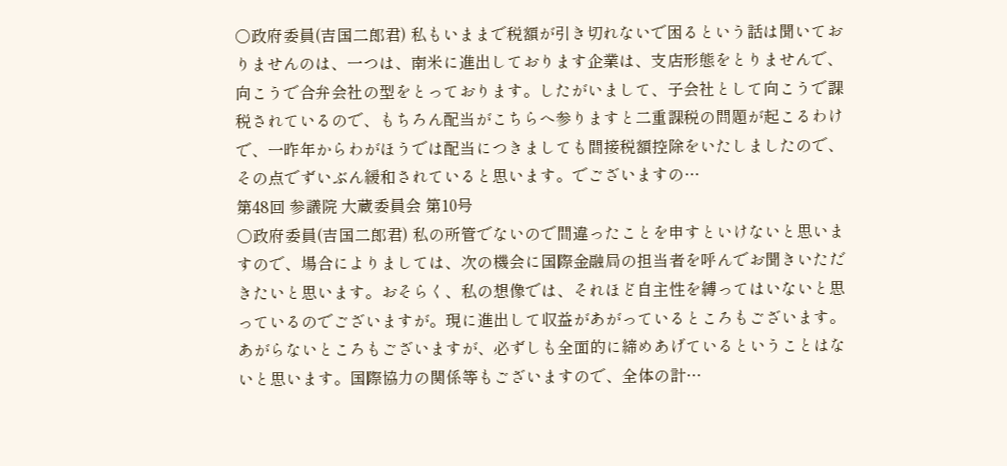○政府委員(吉国二郎君) 私もいままで税額が引き切れないで困るという話は聞いておりませんのは、一つは、南米に進出しております企業は、支店形態をとりませんで、向こうで合弁会社の型をとっております。したがいまして、子会社として向こうで課税されているので、もちろん配当がこちらへ参りますと二重課税の問題が起こるわけで、一昨年からわがほうでは配当につきましても間接税額控除をいたしましたので、その点でずいぶん緩和されていると思います。でございますの…
第48回 参議院 大蔵委員会 第10号
○政府委員(吉国二郎君) 私の所管でないので間違ったことを申すといけないと思いますので、場合によりましては、次の機会に国際金融局の担当者を呼んでお聞きいただきたいと思います。おそらく、私の想像では、それほど自主性を縛ってはいないと思っているのでございますが。現に進出して収益があがっているところもございます。あがらないところもございますが、必ずしも全面的に締めあげているということはないと思います。国際協力の関係等もございますので、全体の計…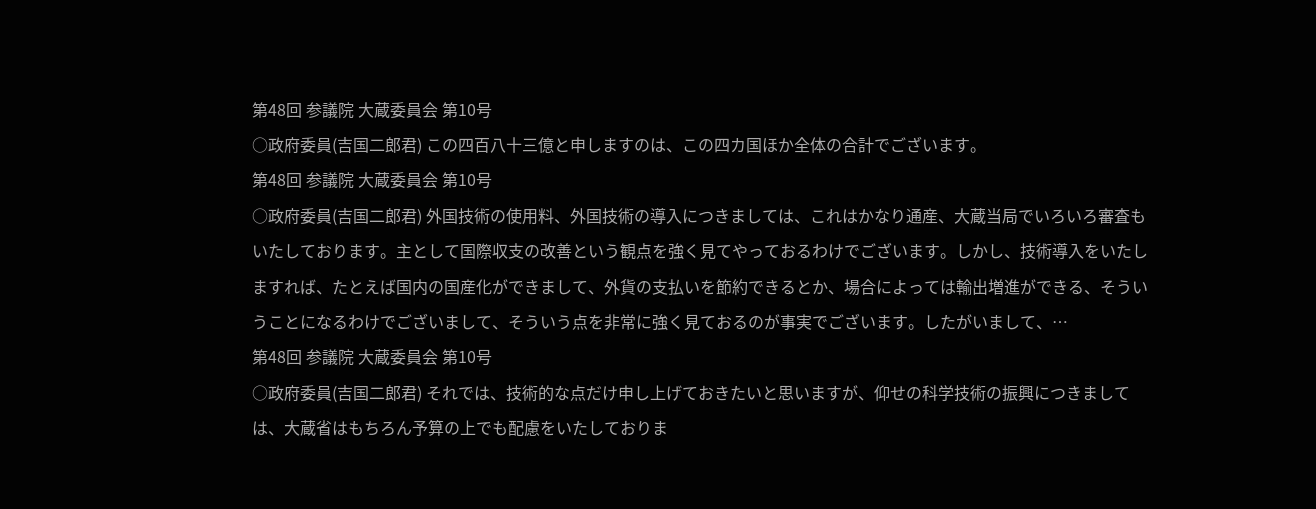第48回 参議院 大蔵委員会 第10号
○政府委員(吉国二郎君) この四百八十三億と申しますのは、この四カ国ほか全体の合計でございます。
第48回 参議院 大蔵委員会 第10号
○政府委員(吉国二郎君) 外国技術の使用料、外国技術の導入につきましては、これはかなり通産、大蔵当局でいろいろ審査もいたしております。主として国際収支の改善という観点を強く見てやっておるわけでございます。しかし、技術導入をいたしますれば、たとえば国内の国産化ができまして、外貨の支払いを節約できるとか、場合によっては輸出増進ができる、そういうことになるわけでございまして、そういう点を非常に強く見ておるのが事実でございます。したがいまして、…
第48回 参議院 大蔵委員会 第10号
○政府委員(吉国二郎君) それでは、技術的な点だけ申し上げておきたいと思いますが、仰せの科学技術の振興につきましては、大蔵省はもちろん予算の上でも配慮をいたしておりま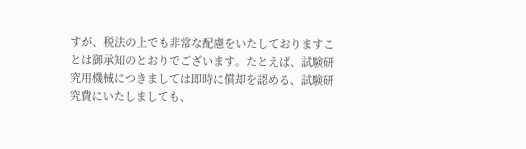すが、税法の上でも非常な配慮をいたしておりますことは御承知のとおりでございます。たとえば、試験研究用機械につきましては即時に償却を認める、試験研究費にいたしましても、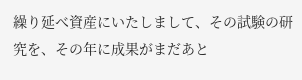繰り延べ資産にいたしまして、その試験の研究を、その年に成果がまだあと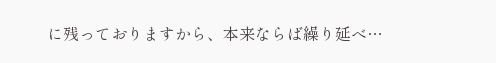に残っておりますから、本来ならば繰り延べ…